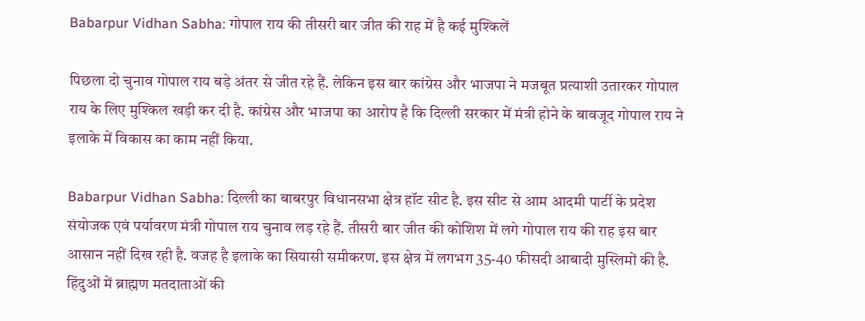Babarpur Vidhan Sabha: गोपाल राय की तीसरी बार जीत की राह में है कई मुश्किलें

पिछला दो चुनाव गोपाल राय बड़े अंतर से जीत रहे हैं. लेकिन इस बार कांग्रेस और भाजपा ने मजबूत प्रत्याशी उतारकर गोपाल राय के लिए मुश्किल खड़ी कर दी है. कांग्रेस और भाजपा का आरोप है कि दिल्ली सरकार में मंत्री होने के बावजूद गोपाल राय ने इलाके में विकास का काम नहीं किया.

Babarpur Vidhan Sabha: दिल्ली का बाबरपुर विधानसभा क्षेत्र हॉट सीट है. इस सीट से आम आदमी पार्टी के प्रदेश संयोजक एवं पर्यावरण मंत्री गोपाल राय चुनाव लड़ रहे हैं. तीसरी बार जीत की कोशिश में लगे गोपाल राय की राह इस बार आसान नहीं दिख रही है. वजह है इलाके का सियासी समीकरण. इस क्षेत्र में लगभग 35-40 फीसदी आबादी मुस्लिमों की है. हिंदुओं में ब्राह्मण मतदाताओं की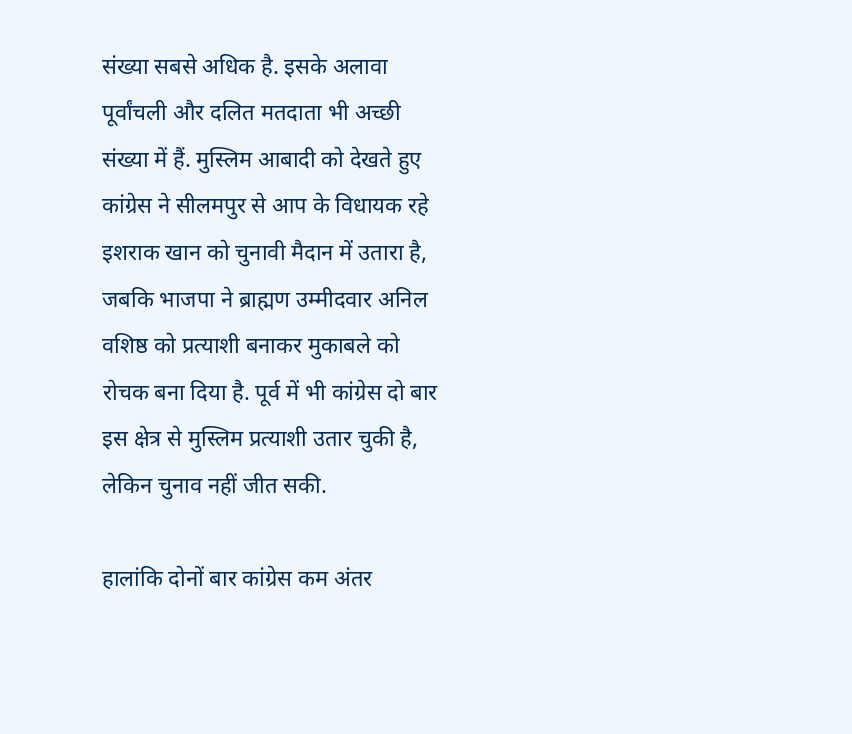संख्या सबसे अधिक है. इसके अलावा पूर्वांचली और दलित मतदाता भी अच्छी संख्या में हैं. मुस्लिम आबादी को देखते हुए कांग्रेस ने सीलमपुर से आप के विधायक रहे इशराक खान को चुनावी मैदान में उतारा है, जबकि भाजपा ने ब्राह्मण उम्मीदवार अनिल वशिष्ठ को प्रत्याशी बनाकर मुकाबले को रोचक बना दिया है. पूर्व में भी कांग्रेस दो बार इस क्षेत्र से मुस्लिम प्रत्याशी उतार चुकी है, लेकिन चुनाव नहीं जीत सकी.

हालांकि दोनों बार कांग्रेस कम अंतर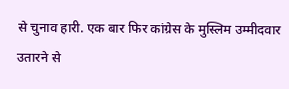से चुनाव हारी. एक बार फिर कांग्रेस के मुस्लिम उम्मीदवार उतारने से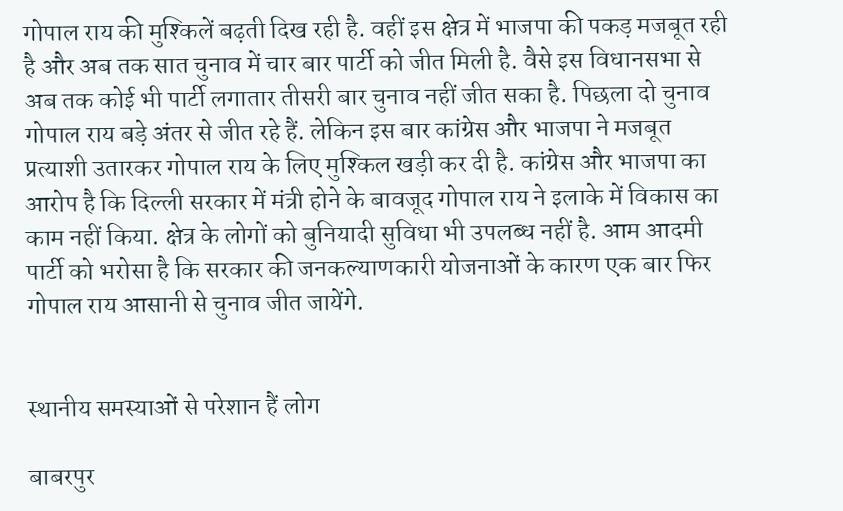गोपाल राय की मुश्किलें बढ़ती दिख रही है. वहीं इस क्षेत्र में भाजपा की पकड़ मजबूत रही है और अब तक सात चुनाव में चार बार पार्टी को जीत मिली है. वैसे इस विधानसभा से अब तक कोई भी पार्टी लगातार तीसरी बार चुनाव नहीं जीत सका है. पिछला दो चुनाव गोपाल राय बड़े अंतर से जीत रहे हैं. लेकिन इस बार कांग्रेस और भाजपा ने मजबूत प्रत्याशी उतारकर गोपाल राय के लिए मुश्किल खड़ी कर दी है. कांग्रेस और भाजपा का आरोप है कि दिल्ली सरकार में मंत्री होने के बावजूद गोपाल राय ने इलाके में विकास का काम नहीं किया. क्षेत्र के लोगों को बुनियादी सुविधा भी उपलब्ध नहीं है. आम आदमी पार्टी को भरोसा है कि सरकार की जनकल्याणकारी योजनाओं के कारण एक बार फिर गोपाल राय आसानी से चुनाव जीत जायेंगे.


स्थानीय समस्याओं से परेशान हैं लोग

बाबरपुर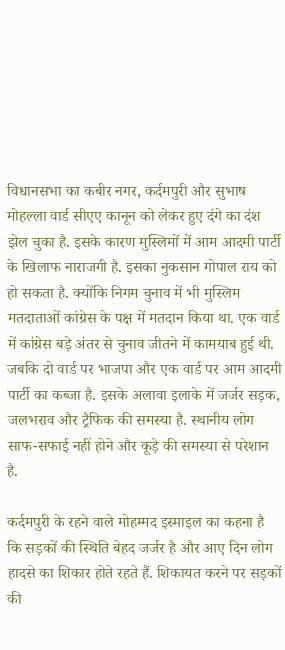विधानसभा का कबीर नगर, कर्दमपुरी और सुभाष मोहल्ला वार्ड सीएए कानून को लेकर हुए दंगे का दंश झेल चुका है. इसके कारण मुस्लिमों में आम आदमी पार्टी के खिलाफ नाराजगी है. इसका नुकसान गोपाल राय को हो सकता है. क्योंकि निगम चुनाव में भी मुस्लिम मतदाताओं कांग्रेस के पक्ष में मतदान किया था. एक वार्ड में कांग्रेस बड़े अंतर से चुनाव जीतने में कामयाब हुई थी. जबकि दो वार्ड पर भाजपा और एक वार्ड पर आम आदमी पार्टी का कब्जा है. इसके अलावा इलाके में जर्जर सड़क, जलभराव और ट्रैफिक की समस्या है. स्थानीय लोग साफ-सफाई नहीं होने और कूड़े की समस्या से परेशान है.

कर्दमपुरी के रहने वाले मोहम्मद इस्माइल का कहना है कि सड़कों की स्थिति बेहद जर्जर है और आए दिन लोग हादसे का शिकार होते रहते हैं. शिकायत करने पर सड़कों की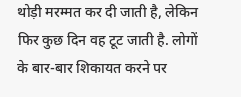थोड़ी मरम्मत कर दी जाती है, लेकिन फिर कुछ दिन वह टूट जाती है. लोगों के बार-बार शिकायत करने पर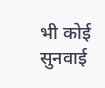भी कोई सुनवाई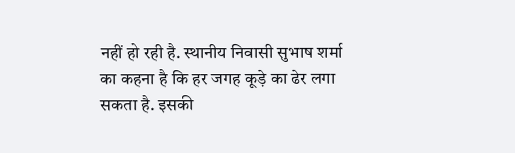नहीं हो रही है. स्थानीय निवासी सुभाष शर्मा का कहना है कि हर जगह कूड़े का ढेर लगा सकता है. इसकी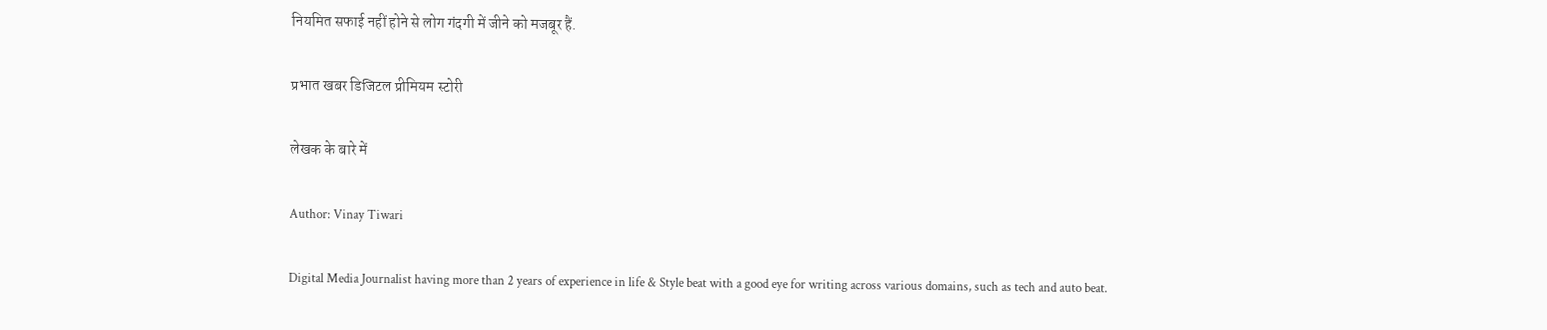नियमित सफाई नहीं होने से लोग गंदगी में जीने को मजबूर हैं.

प्रभात खबर डिजिटल प्रीमियम स्टोरी

लेखक के बारे में

Author: Vinay Tiwari

Digital Media Journalist having more than 2 years of experience in life & Style beat with a good eye for writing across various domains, such as tech and auto beat.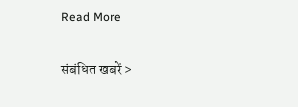Read More

संबंधित खबरें >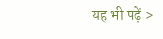यह भी पढ़ें >